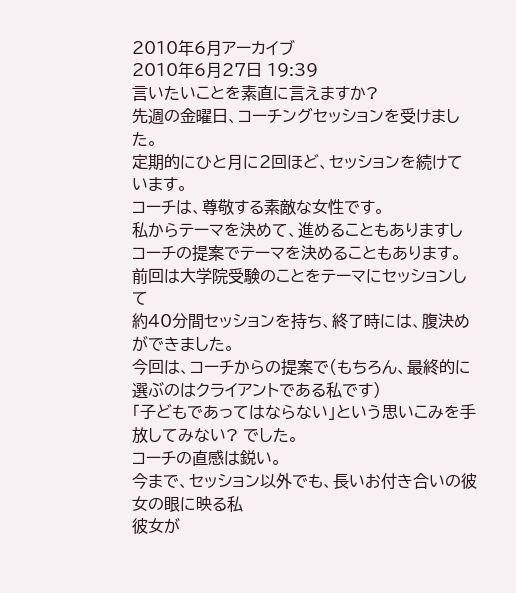2010年6月アーカイブ
2010年6月27日 19:39
言いたいことを素直に言えますか?
先週の金曜日、コーチングセッションを受けました。
定期的にひと月に2回ほど、セッションを続けています。
コーチは、尊敬する素敵な女性です。
私からテーマを決めて、進めることもありますし
コーチの提案でテーマを決めることもあります。
前回は大学院受験のことをテーマにセッションして
約40分間セッションを持ち、終了時には、腹決めができました。
今回は、コーチからの提案で(もちろん、最終的に選ぶのはクライアントである私です)
「子どもであってはならない」という思いこみを手放してみない? でした。
コーチの直感は鋭い。
今まで、セッション以外でも、長いお付き合いの彼女の眼に映る私
彼女が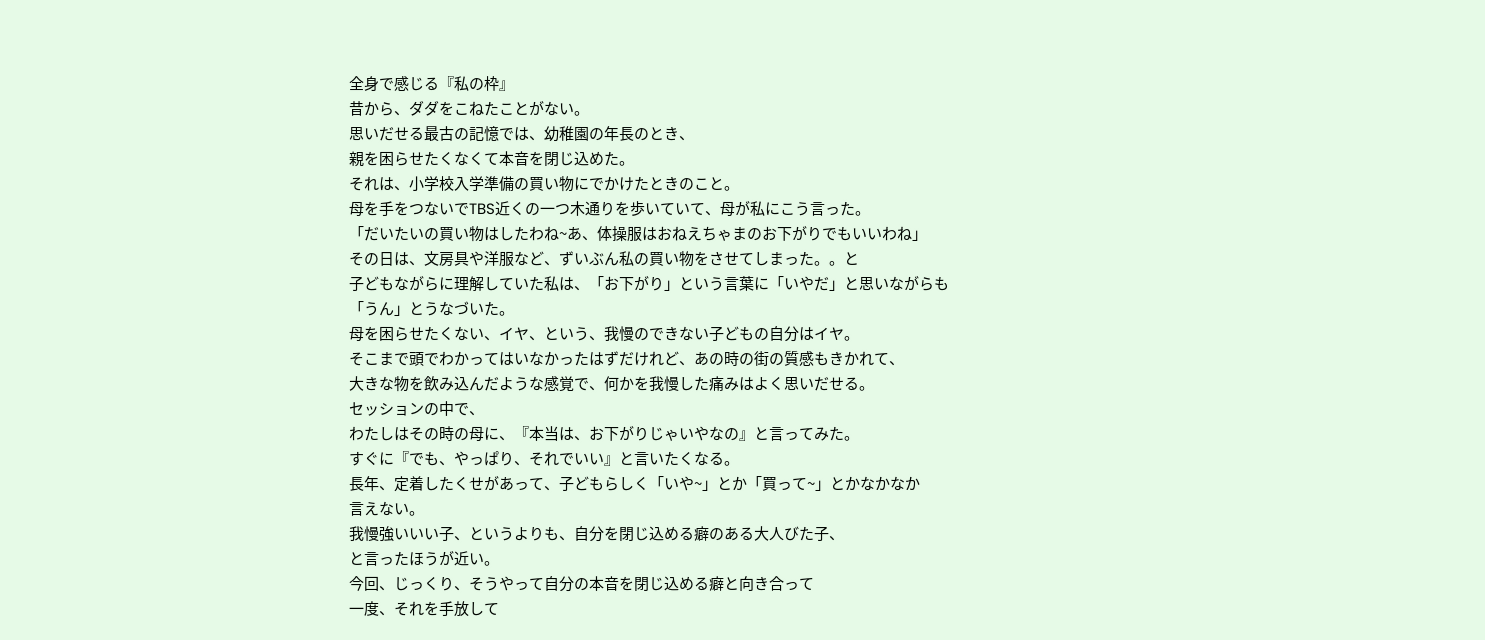全身で感じる『私の枠』
昔から、ダダをこねたことがない。
思いだせる最古の記憶では、幼稚園の年長のとき、
親を困らせたくなくて本音を閉じ込めた。
それは、小学校入学準備の買い物にでかけたときのこと。
母を手をつないでTBS近くの一つ木通りを歩いていて、母が私にこう言った。
「だいたいの買い物はしたわね~あ、体操服はおねえちゃまのお下がりでもいいわね」
その日は、文房具や洋服など、ずいぶん私の買い物をさせてしまった。。と
子どもながらに理解していた私は、「お下がり」という言葉に「いやだ」と思いながらも
「うん」とうなづいた。
母を困らせたくない、イヤ、という、我慢のできない子どもの自分はイヤ。
そこまで頭でわかってはいなかったはずだけれど、あの時の街の質感もきかれて、
大きな物を飲み込んだような感覚で、何かを我慢した痛みはよく思いだせる。
セッションの中で、
わたしはその時の母に、『本当は、お下がりじゃいやなの』と言ってみた。
すぐに『でも、やっぱり、それでいい』と言いたくなる。
長年、定着したくせがあって、子どもらしく「いや~」とか「買って~」とかなかなか
言えない。
我慢強いいい子、というよりも、自分を閉じ込める癖のある大人びた子、
と言ったほうが近い。
今回、じっくり、そうやって自分の本音を閉じ込める癖と向き合って
一度、それを手放して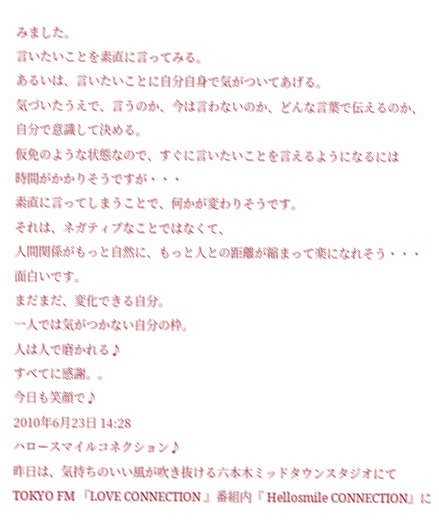みました。
言いたいことを素直に言ってみる。
あるいは、言いたいことに自分自身で気がついてあげる。
気づいたうえで、言うのか、今は言わないのか、どんな言葉で伝えるのか、
自分で意識して決める。
仮免のような状態なので、すぐに言いたいことを言えるようになるには
時間がかかりそうですが・・・
素直に言ってしまうことで、何かが変わりそうです。
それは、ネガティブなことではなくて、
人間関係がもっと自然に、もっと人との距離が縮まって楽になれそう・・・
面白いです。
まだまだ、変化できる自分。
一人では気がつかない自分の枠。
人は人で磨かれる♪
すべてに感謝。。
今日も笑顔で♪
2010年6月23日 14:28
ハロースマイルコネクション♪
昨日は、気持ちのいい風が吹き抜ける六本木ミッドタウンスタジオにて
TOKYO FM 『LOVE CONNECTION 』番組内『 Hellosmile CONNECTION』に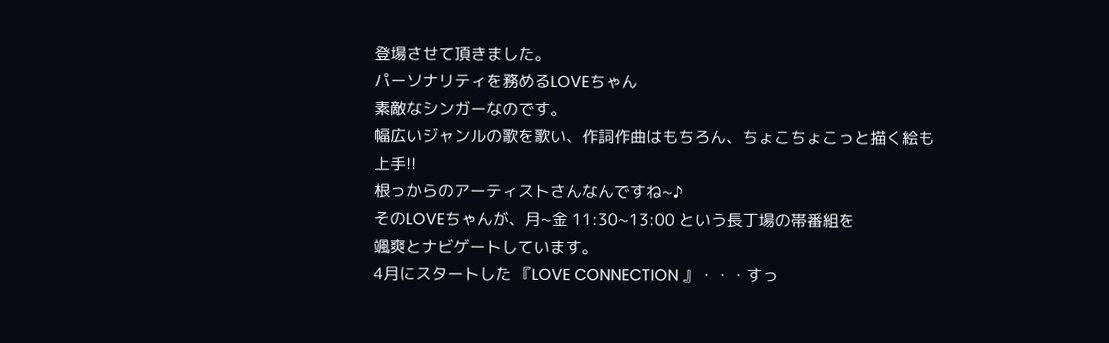登場させて頂きました。
パーソナリティを務めるLOVEちゃん
素敵なシンガーなのです。
幅広いジャンルの歌を歌い、作詞作曲はもちろん、ちょこちょこっと描く絵も上手!!
根っからのアーティストさんなんですね~♪
そのLOVEちゃんが、月~金 11:30~13:00 という長丁場の帯番組を
颯爽とナビゲートしています。
4月にスタートした 『LOVE CONNECTION 』・・・すっ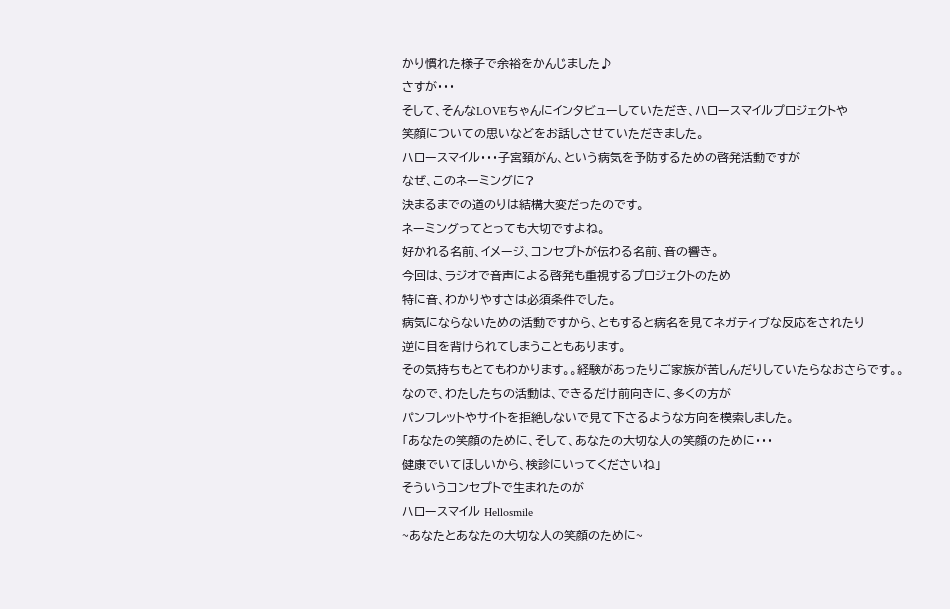かり慣れた様子で余裕をかんじました♪
さすが・・・
そして、そんなLOVEちゃんにインタビューしていただき、ハロースマイルプロジェクトや
笑顔についての思いなどをお話しさせていただきました。
ハロースマイル・・・子宮頚がん、という病気を予防するための啓発活動ですが
なぜ、このネーミングに?
決まるまでの道のりは結構大変だったのです。
ネーミングってとっても大切ですよね。
好かれる名前、イメージ、コンセプトが伝わる名前、音の響き。
今回は、ラジオで音声による啓発も重視するプロジェクトのため
特に音、わかりやすさは必須条件でした。
病気にならないための活動ですから、ともすると病名を見てネガティブな反応をされたり
逆に目を背けられてしまうこともあります。
その気持ちもとてもわかります。。経験があったりご家族が苦しんだりしていたらなおさらです。。
なので、わたしたちの活動は、できるだけ前向きに、多くの方が
パンフレットやサイトを拒絶しないで見て下さるような方向を模索しました。
「あなたの笑顔のために、そして、あなたの大切な人の笑顔のために・・・
健康でいてほしいから、検診にいってくださいね」
そういうコンセプトで生まれたのが
ハロースマイル Hellosmile
~あなたとあなたの大切な人の笑顔のために~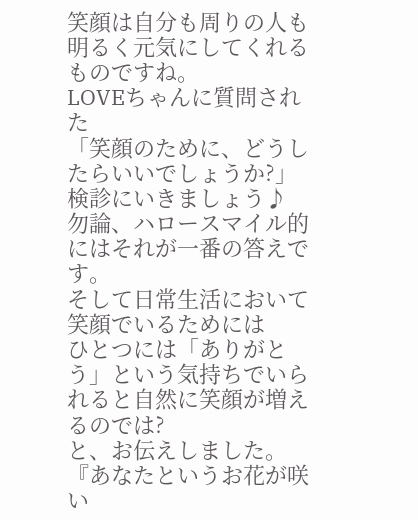笑顔は自分も周りの人も明るく元気にしてくれるものですね。
LOVEちゃんに質問された
「笑顔のために、どうしたらいいでしょうか?」
検診にいきましょう♪
勿論、ハロースマイル的にはそれが一番の答えです。
そして日常生活において笑顔でいるためには
ひとつには「ありがとう」という気持ちでいられると自然に笑顔が増えるのでは?
と、お伝えしました。
『あなたというお花が咲い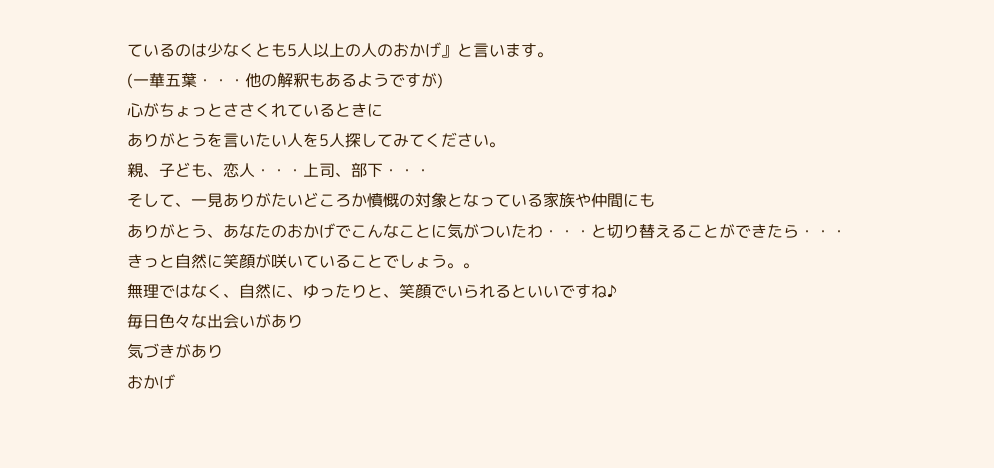ているのは少なくとも5人以上の人のおかげ』と言います。
(一華五葉・・・他の解釈もあるようですが)
心がちょっとささくれているときに
ありがとうを言いたい人を5人探してみてください。
親、子ども、恋人・・・上司、部下・・・
そして、一見ありがたいどころか憤慨の対象となっている家族や仲間にも
ありがとう、あなたのおかげでこんなことに気がついたわ・・・と切り替えることができたら・・・
きっと自然に笑顔が咲いていることでしょう。。
無理ではなく、自然に、ゆったりと、笑顔でいられるといいですね♪
毎日色々な出会いがあり
気づきがあり
おかげ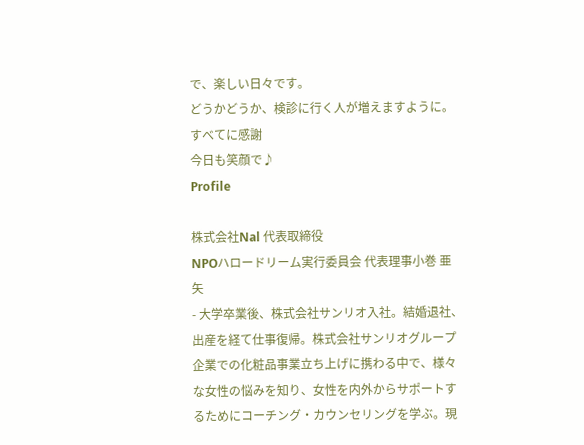で、楽しい日々です。
どうかどうか、検診に行く人が増えますように。
すべてに感謝
今日も笑顔で♪
Profile

株式会社Nal 代表取締役
NPOハロードリーム実行委員会 代表理事小巻 亜矢
- 大学卒業後、株式会社サンリオ入社。結婚退社、出産を経て仕事復帰。株式会社サンリオグループ企業での化粧品事業立ち上げに携わる中で、様々な女性の悩みを知り、女性を内外からサポートするためにコーチング・カウンセリングを学ぶ。現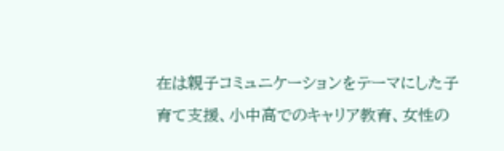在は親子コミュニケーションをテーマにした子育て支援、小中高でのキャリア教育、女性の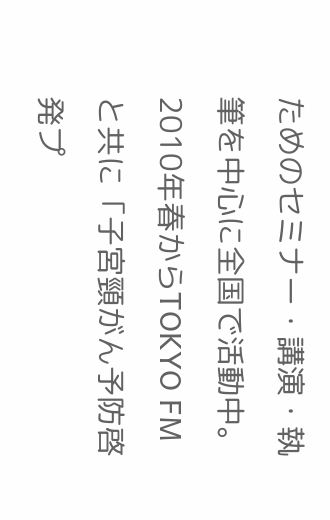ためのセミナー・講演・執筆を中心に全国で活動中。2010年春からTOKYO FMと共に「子宮頸がん予防啓発プ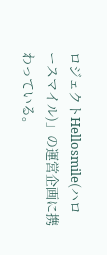ロジェクトHellosmile(ハロースマイル)」の運営企画に携わっている。